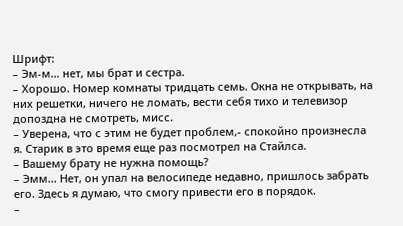Шрифт:
– Эм-м… нет, мы брат и сестра.
– Хорошо. Номер комнаты тридцать семь. Окна не открывать, на них решетки, ничего не ломать, вести себя тихо и телевизор допоздна не смотреть, мисс.
– Уверена, что с этим не будет проблем,- спокойно произнесла я. Старик в это время еще раз посмотрел на Стайлса.
– Вашему брату не нужна помощь?
– Эмм... Нет, он упал на велосипеде недавно, пришлось забрать его. Здесь я думаю, что смогу привести его в порядок.
–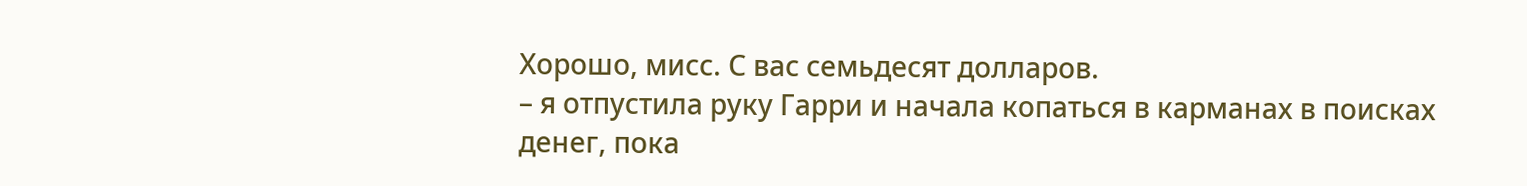Хорошо, мисс. С вас семьдесят долларов.
– я отпустила руку Гарри и начала копаться в карманах в поисках денег, пока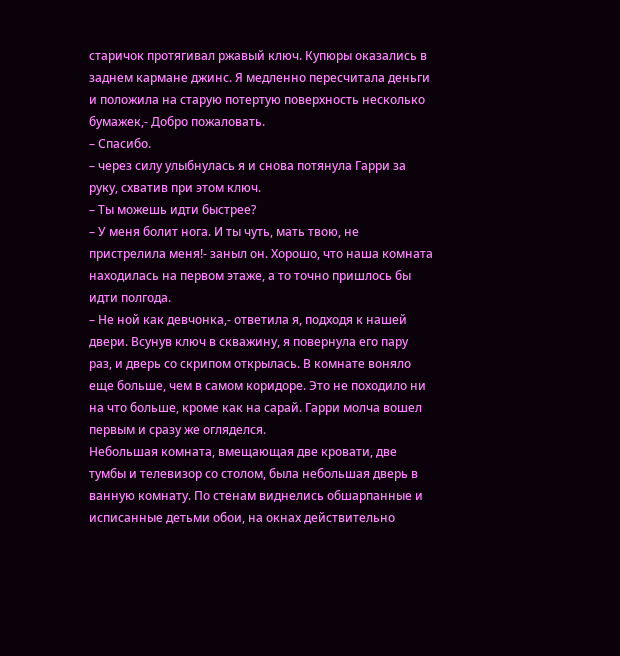старичок протягивал ржавый ключ. Купюры оказались в заднем кармане джинс. Я медленно пересчитала деньги и положила на старую потертую поверхность несколько бумажек,- Добро пожаловать.
– Спасибо.
– через силу улыбнулась я и снова потянула Гарри за руку, схватив при этом ключ.
– Ты можешь идти быстрее?
– У меня болит нога. И ты чуть, мать твою, не пристрелила меня!- заныл он. Хорошо, что наша комната находилась на первом этаже, а то точно пришлось бы идти полгода.
– Не ной как девчонка,- ответила я, подходя к нашей двери. Всунув ключ в скважину, я повернула его пару раз, и дверь со скрипом открылась. В комнате воняло еще больше, чем в самом коридоре. Это не походило ни на что больше, кроме как на сарай. Гарри молча вошел первым и сразу же огляделся.
Небольшая комната, вмещающая две кровати, две тумбы и телевизор со столом, была небольшая дверь в ванную комнату. По стенам виднелись обшарпанные и исписанные детьми обои, на окнах действительно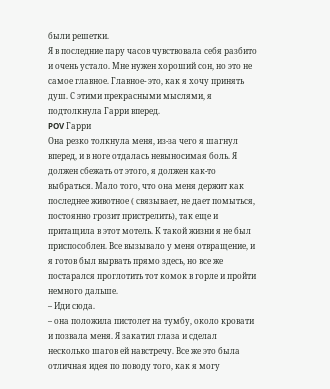были решетки.
Я в последние пару часов чувствовала себя разбито и очень устало. Мне нужен хороший сон, но это не самое главное. Главное- это, как я хочу принять душ. С этими прекрасными мыслями, я подтолкнула Гарри вперед.
POV Гарри
Она резко толкнула меня, из-за чего я шагнул вперед, и в ноге отдалась невыносимая боль. Я должен сбежать от этого, я должен как-то выбраться. Мало того, что она меня держит как последнее животное ( связывает, не дает помыться, постоянно грозит пристрелить), так еще и притащила в этот мотель. К такой жизни я не был приспособлен. Все вызывало у меня отвращение, и я готов был вырвать прямо здесь, но все же постарался проглотить тот комок в горле и пройти немного дальше.
– Иди сюда.
– она положила пистолет на тумбу, около кровати и позвала меня. Я закатил глаза и сделал несколько шагов ей навстречу. Все же это была отличная идея по поводу того, как я могу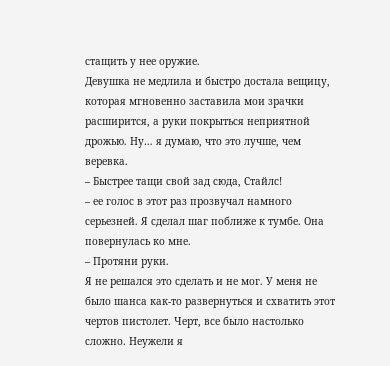стащить у нее оружие.
Девушка не медлила и быстро достала вещицу, которая мгновенно заставила мои зрачки расширится, а руки покрыться неприятной дрожью. Ну… я думаю, что это лучше, чем веревка.
– Быстрее тащи свой зад сюда, Стайлс!
– ее голос в этот раз прозвучал намного серьезней. Я сделал шаг поближе к тумбе. Она повернулась ко мне.
– Протяни руки.
Я не решался это сделать и не мог. У меня не было шанса как-то развернуться и схватить этот чертов пистолет. Черт, все было настолько сложно. Неужели я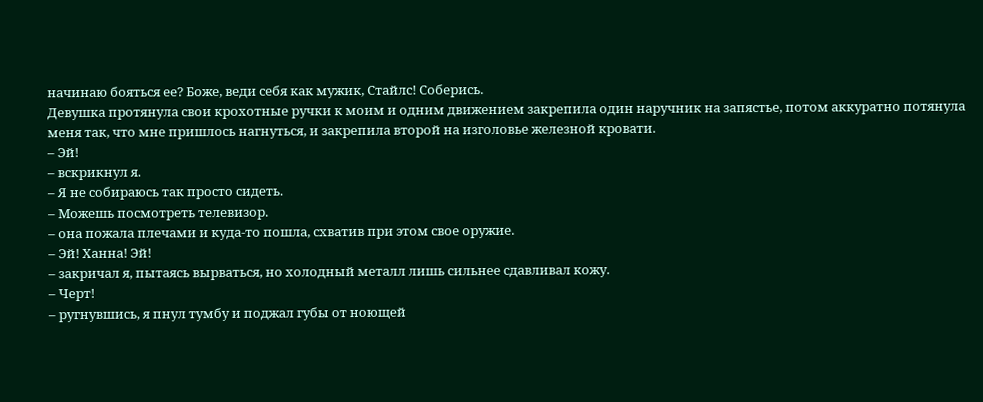начинаю бояться ее? Боже, веди себя как мужик, Стайлс! Соберись.
Девушка протянула свои крохотные ручки к моим и одним движением закрепила один наручник на запястье, потом аккуратно потянула меня так, что мне пришлось нагнуться, и закрепила второй на изголовье железной кровати.
– Эй!
– вскрикнул я.
– Я не собираюсь так просто сидеть.
– Можешь посмотреть телевизор.
– она пожала плечами и куда-то пошла, схватив при этом свое оружие.
– Эй! Ханна! Эй!
– закричал я, пытаясь вырваться, но холодный металл лишь сильнее сдавливал кожу.
– Черт!
– ругнувшись, я пнул тумбу и поджал губы от ноющей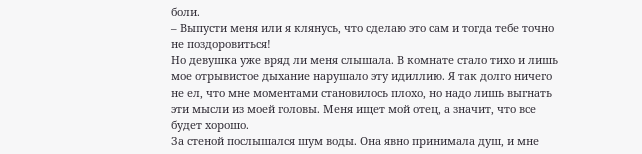боли.
– Выпусти меня или я клянусь, что сделаю это сам и тогда тебе точно не поздоровиться!
Но девушка уже вряд ли меня слышала. В комнате стало тихо и лишь мое отрывистое дыхание нарушало эту идиллию. Я так долго ничего не ел, что мне моментами становилось плохо, но надо лишь выгнать эти мысли из моей головы. Меня ищет мой отец, а значит, что все будет хорошо.
За стеной послышался шум воды. Она явно принимала душ, и мне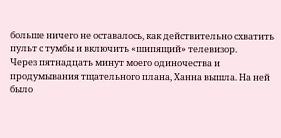больше ничего не оставалось, как действительно схватить пульт с тумбы и включить «шипящий» телевизор.
Через пятнадцать минут моего одиночества и продумывания тщательного плана, Ханна вышла. На ней было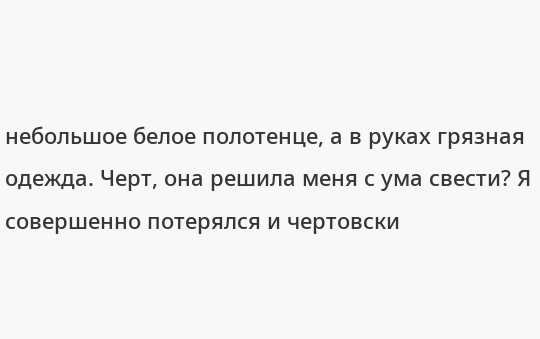небольшое белое полотенце, а в руках грязная одежда. Черт, она решила меня с ума свести? Я совершенно потерялся и чертовски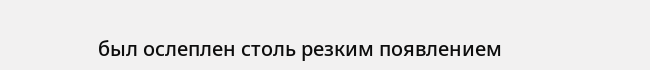был ослеплен столь резким появлением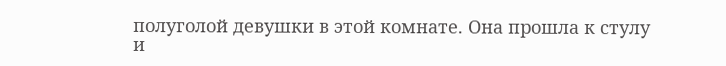полуголой девушки в этой комнате. Она прошла к стулу и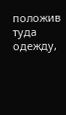положив туда одежду,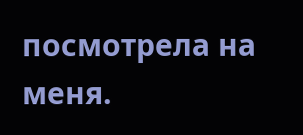посмотрела на меня.